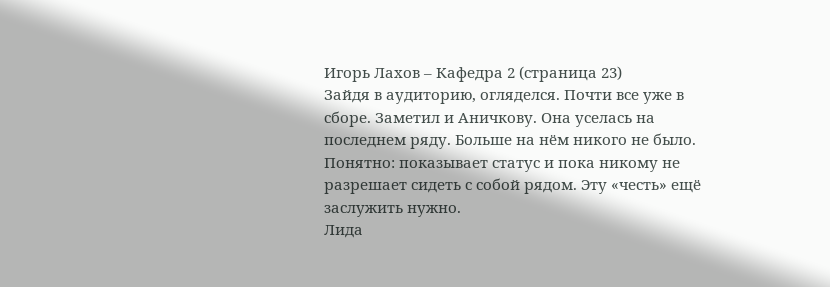Игорь Лахов – Кафедра 2 (страница 23)
Зайдя в аудиторию, огляделся. Почти все уже в сборе. Заметил и Аничкову. Она уселась на последнем ряду. Больше на нём никого не было. Понятно: показывает статус и пока никому не разрешает сидеть с собой рядом. Эту «честь» ещё заслужить нужно.
Лида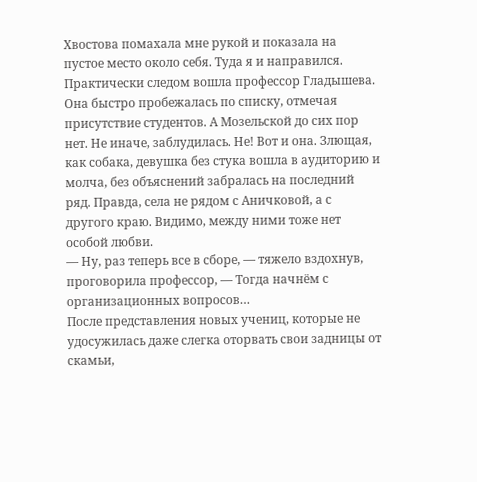Хвостова помахала мне рукой и показала на пустое место около себя. Туда я и направился.
Практически следом вошла профессор Гладышева. Она быстро пробежалась по списку, отмечая присутствие студентов. А Мозельской до сих пор нет. Не иначе, заблудилась. Не! Вот и она. Злющая, как собака, девушка без стука вошла в аудиторию и молча, без объяснений забралась на последний ряд. Правда, села не рядом с Аничковой, а с другого краю. Видимо, между ними тоже нет особой любви.
— Ну, раз теперь все в сборе, — тяжело вздохнув, проговорила профессор, — Тогда начнём с организационных вопросов…
После представления новых учениц, которые не удосужилась даже слегка оторвать свои задницы от скамьи,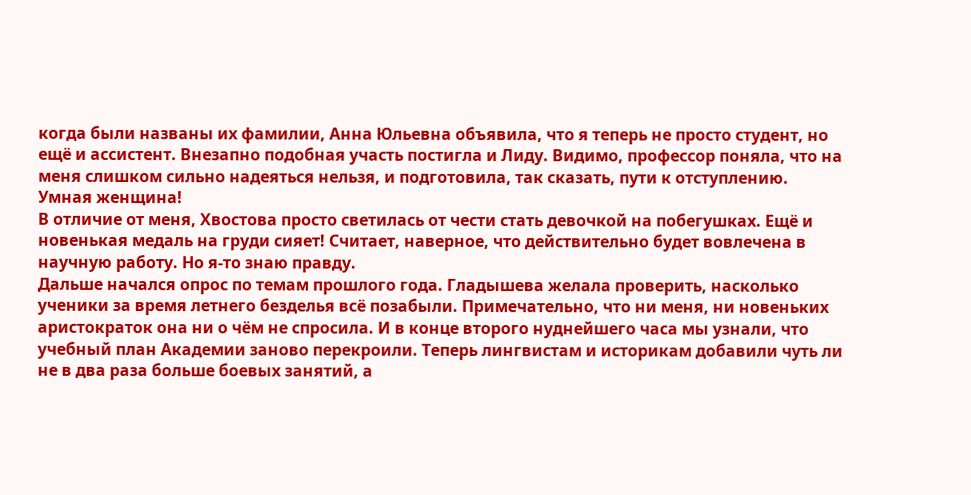когда были названы их фамилии, Анна Юльевна объявила, что я теперь не просто студент, но ещё и ассистент. Внезапно подобная участь постигла и Лиду. Видимо, профессор поняла, что на меня слишком сильно надеяться нельзя, и подготовила, так сказать, пути к отступлению. Умная женщина!
В отличие от меня, Хвостова просто светилась от чести стать девочкой на побегушках. Ещё и новенькая медаль на груди сияет! Считает, наверное, что действительно будет вовлечена в научную работу. Но я-то знаю правду.
Дальше начался опрос по темам прошлого года. Гладышева желала проверить, насколько ученики за время летнего безделья всё позабыли. Примечательно, что ни меня, ни новеньких аристократок она ни о чём не спросила. И в конце второго нуднейшего часа мы узнали, что учебный план Академии заново перекроили. Теперь лингвистам и историкам добавили чуть ли не в два раза больше боевых занятий, а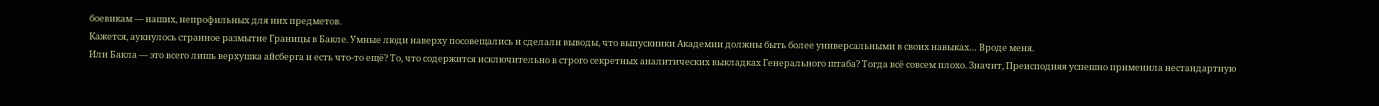боевикам — наших, непрофильных для них предметов.
Кажется, аукнулось странное размытие Границы в Бакле. Умные люди наверху посовещались и сделали выводы, что выпускники Академии должны быть более универсальными в своих навыках… Вроде меня.
Или Бакла — это всего лишь верхушка айсберга и есть что-то ещё? То, что содержится исключительно в строго секретных аналитических выкладках Генерального штаба? Тогда всё совсем плохо. Значит, Преисподняя успешно применила нестандартную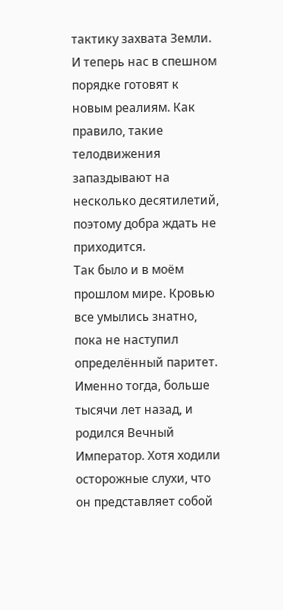тактику захвата Земли. И теперь нас в спешном порядке готовят к новым реалиям. Как правило, такие телодвижения запаздывают на несколько десятилетий, поэтому добра ждать не приходится.
Так было и в моём прошлом мире. Кровью все умылись знатно, пока не наступил определённый паритет. Именно тогда, больше тысячи лет назад, и родился Вечный Император. Хотя ходили осторожные слухи, что он представляет собой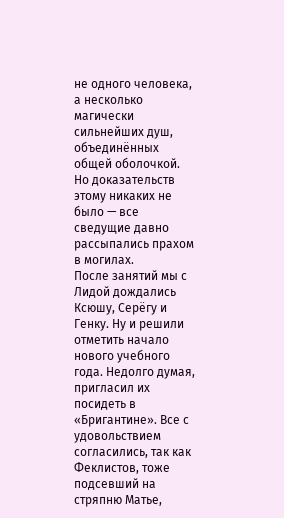не одного человека, а несколько магически сильнейших душ, объединённых общей оболочкой. Но доказательств этому никаких не было — все сведущие давно рассыпались прахом в могилах.
После занятий мы с Лидой дождались Ксюшу, Серёгу и Генку. Ну и решили отметить начало нового учебного года. Недолго думая, пригласил их посидеть в «Бригантине». Все с удовольствием согласились, так как Феклистов, тоже подсевший на стряпню Матье,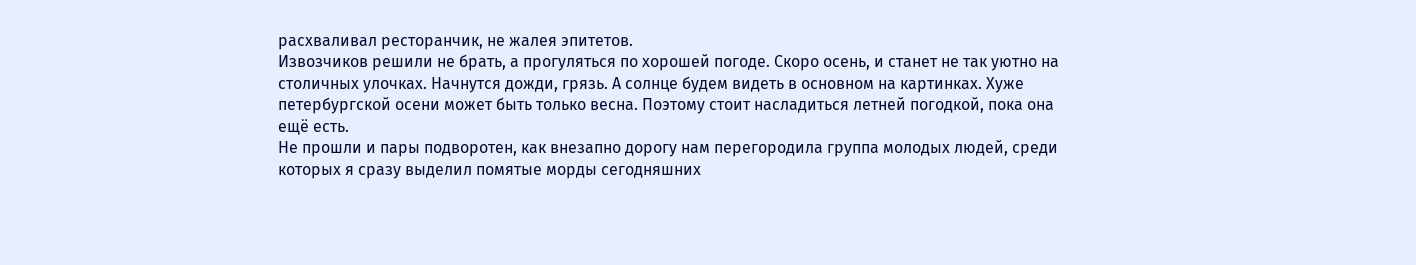расхваливал ресторанчик, не жалея эпитетов.
Извозчиков решили не брать, а прогуляться по хорошей погоде. Скоро осень, и станет не так уютно на столичных улочках. Начнутся дожди, грязь. А солнце будем видеть в основном на картинках. Хуже петербургской осени может быть только весна. Поэтому стоит насладиться летней погодкой, пока она ещё есть.
Не прошли и пары подворотен, как внезапно дорогу нам перегородила группа молодых людей, среди которых я сразу выделил помятые морды сегодняшних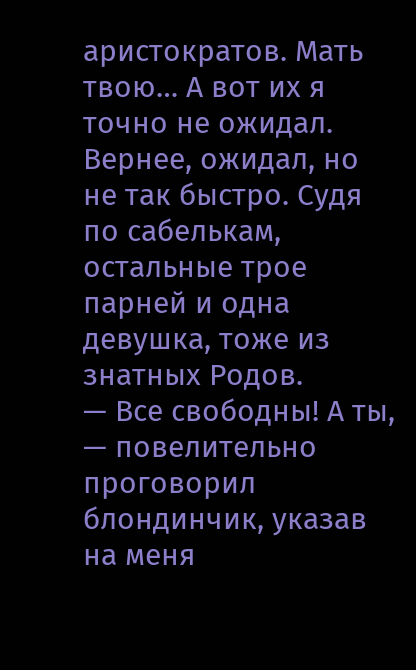аристократов. Мать твою… А вот их я точно не ожидал. Вернее, ожидал, но не так быстро. Судя по сабелькам, остальные трое парней и одна девушка, тоже из знатных Родов.
— Все свободны! А ты, — повелительно проговорил блондинчик, указав на меня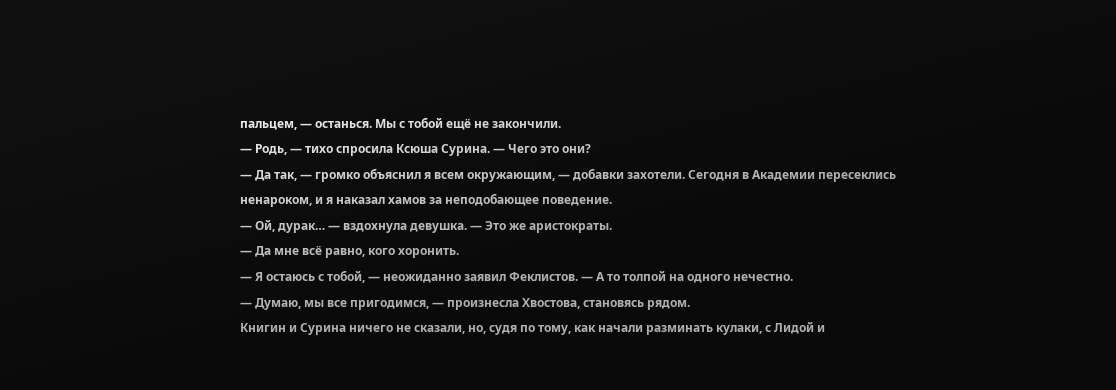пальцем, — останься. Мы с тобой ещё не закончили.
— Родь, — тихо спросила Ксюша Сурина. — Чего это они?
— Да так, — громко объяснил я всем окружающим, — добавки захотели. Сегодня в Академии пересеклись ненароком, и я наказал хамов за неподобающее поведение.
— Ой, дурак… — вздохнула девушка. — Это же аристократы.
— Да мне всё равно, кого хоронить.
— Я остаюсь с тобой, — неожиданно заявил Феклистов. — А то толпой на одного нечестно.
— Думаю, мы все пригодимся, — произнесла Хвостова, становясь рядом.
Книгин и Сурина ничего не сказали, но, судя по тому, как начали разминать кулаки, с Лидой и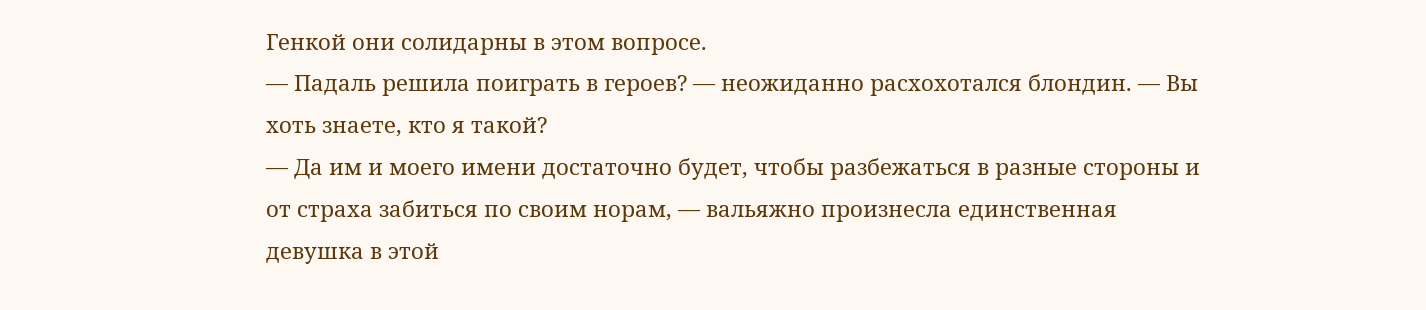Генкой они солидарны в этом вопросе.
— Падаль решила поиграть в героев? — неожиданно расхохотался блондин. — Вы хоть знаете, кто я такой?
— Да им и моего имени достаточно будет, чтобы разбежаться в разные стороны и от страха забиться по своим норам, — вальяжно произнесла единственная девушка в этой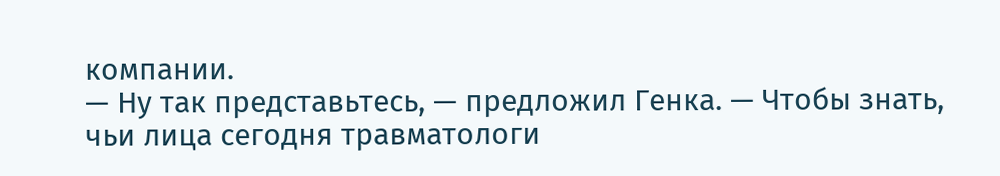компании.
— Ну так представьтесь, — предложил Генка. — Чтобы знать, чьи лица сегодня травматологи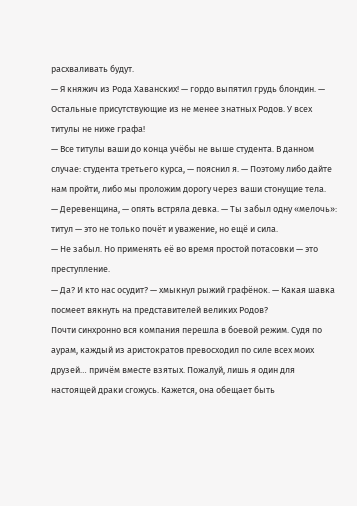расхваливать будут.
— Я княжич из Рода Хаванских! — гордо выпятил грудь блондин. — Остальные присутствующие из не менее знатных Родов. У всех титулы не ниже графа!
— Все титулы ваши до конца учёбы не выше студента. В данном случае: студента третьего курса, — пояснил я. — Поэтому либо дайте нам пройти, либо мы проложим дорогу через ваши стонущие тела.
— Деревенщина, — опять встряла девка. — Ты забыл одну «мелочь»: титул — это не только почёт и уважение, но ещё и сила.
— Не забыл. Но применять её во время простой потасовки — это преступление.
— Да? И кто нас осудит? — хмыкнул рыжий графёнок. — Какая шавка посмеет вякнуть на представителей великих Родов?
Почти синхронно вся компания перешла в боевой режим. Судя по аурам, каждый из аристократов превосходил по силе всех моих друзей… причём вместе взятых. Пожалуй, лишь я один для настоящей драки сгожусь. Кажется, она обещает быть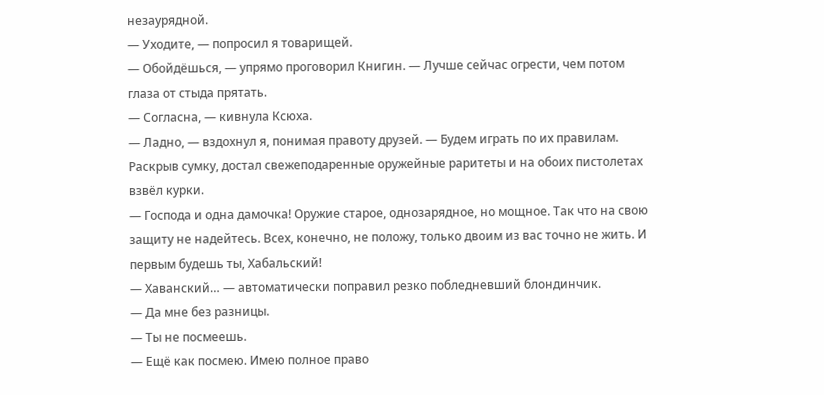незаурядной.
— Уходите, — попросил я товарищей.
— Обойдёшься, — упрямо проговорил Книгин. — Лучше сейчас огрести, чем потом глаза от стыда прятать.
— Согласна, — кивнула Ксюха.
— Ладно, — вздохнул я, понимая правоту друзей. — Будем играть по их правилам.
Раскрыв сумку, достал свежеподаренные оружейные раритеты и на обоих пистолетах взвёл курки.
— Господа и одна дамочка! Оружие старое, однозарядное, но мощное. Так что на свою защиту не надейтесь. Всех, конечно, не положу, только двоим из вас точно не жить. И первым будешь ты, Хабальский!
— Хаванский… — автоматически поправил резко побледневший блондинчик.
— Да мне без разницы.
— Ты не посмеешь.
— Ещё как посмею. Имею полное право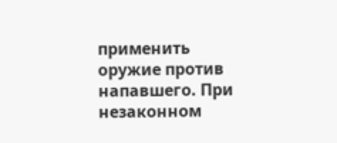применить оружие против напавшего. При незаконном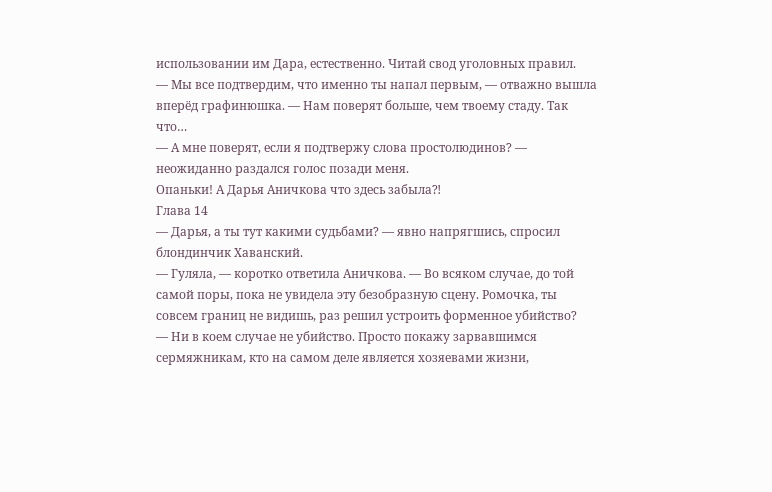использовании им Дара, естественно. Читай свод уголовных правил.
— Мы все подтвердим, что именно ты напал первым, — отважно вышла вперёд графинюшка. — Нам поверят больше, чем твоему стаду. Так что…
— А мне поверят, если я подтвержу слова простолюдинов? — неожиданно раздался голос позади меня.
Опаньки! А Дарья Аничкова что здесь забыла⁈
Глава 14
— Дарья, а ты тут какими судьбами? — явно напрягшись, спросил блондинчик Хаванский.
— Гуляла, — коротко ответила Аничкова. — Во всяком случае, до той самой поры, пока не увидела эту безобразную сцену. Ромочка, ты совсем границ не видишь, раз решил устроить форменное убийство?
— Ни в коем случае не убийство. Просто покажу зарвавшимся сермяжникам, кто на самом деле является хозяевами жизни,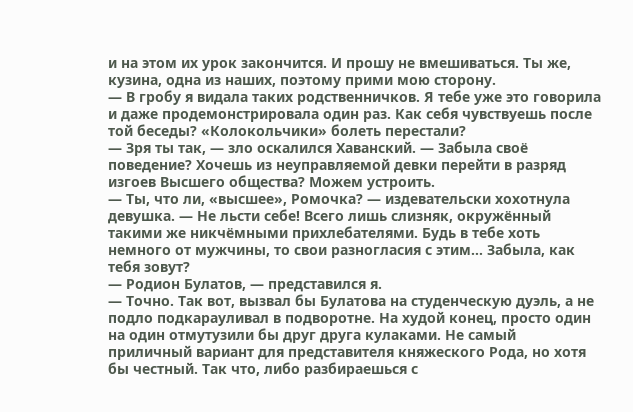и на этом их урок закончится. И прошу не вмешиваться. Ты же, кузина, одна из наших, поэтому прими мою сторону.
— В гробу я видала таких родственничков. Я тебе уже это говорила и даже продемонстрировала один раз. Как себя чувствуешь после той беседы? «Колокольчики» болеть перестали?
— Зря ты так, — зло оскалился Хаванский. — Забыла своё поведение? Хочешь из неуправляемой девки перейти в разряд изгоев Высшего общества? Можем устроить.
— Ты, что ли, «высшее», Ромочка? — издевательски хохотнула девушка. — Не льсти себе! Всего лишь слизняк, окружённый такими же никчёмными прихлебателями. Будь в тебе хоть немного от мужчины, то свои разногласия с этим… Забыла, как тебя зовут?
— Родион Булатов, — представился я.
— Точно. Так вот, вызвал бы Булатова на студенческую дуэль, а не подло подкарауливал в подворотне. На худой конец, просто один на один отмутузили бы друг друга кулаками. Не самый приличный вариант для представителя княжеского Рода, но хотя бы честный. Так что, либо разбираешься с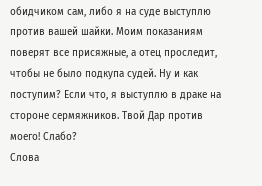обидчиком сам, либо я на суде выступлю против вашей шайки. Моим показаниям поверят все присяжные, а отец проследит, чтобы не было подкупа судей. Ну и как поступим? Если что, я выступлю в драке на стороне сермяжников. Твой Дар против моего! Слабо?
Слова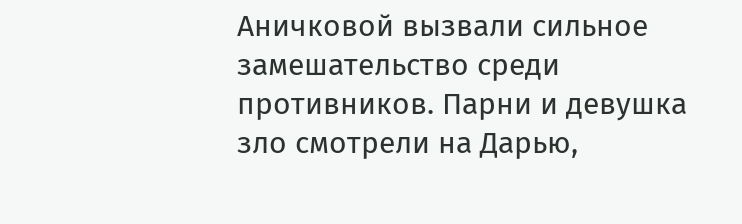Аничковой вызвали сильное замешательство среди противников. Парни и девушка зло смотрели на Дарью,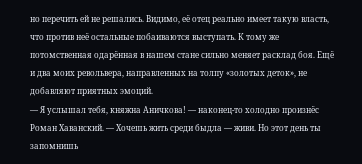но перечить ей не решались. Видимо, её отец реально имеет такую власть, что против неё остальные побаиваются выступать. К тому же потомственная одарённая в нашем стане сильно меняет расклад боя. Ещё и два моих револьвера, направленных на толпу «золотых деток», не добавляют приятных эмоций.
— Я услышал тебя, княжна Аничкова! — наконец-то холодно произнёс Роман Хаванский. — Хочешь жить среди быдла — живи. Но этот день ты запомнишь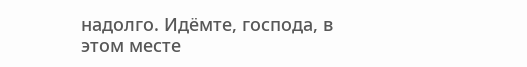надолго. Идёмте, господа, в этом месте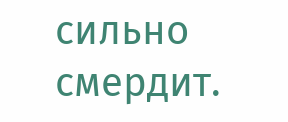сильно смердит.